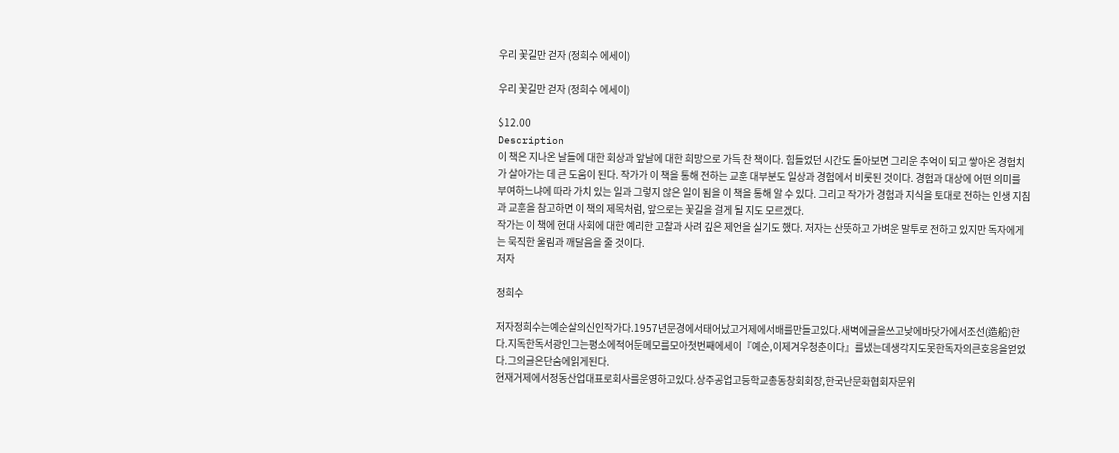우리 꽃길만 걷자 (정희수 에세이)

우리 꽃길만 걷자 (정희수 에세이)

$12.00
Description
이 책은 지나온 날들에 대한 회상과 앞날에 대한 희망으로 가득 찬 책이다. 힘들었던 시간도 돌아보면 그리운 추억이 되고 쌓아온 경험치가 살아가는 데 큰 도움이 된다. 작가가 이 책을 통해 전하는 교훈 대부분도 일상과 경험에서 비롯된 것이다. 경험과 대상에 어떤 의미를 부여하느냐에 따라 가치 있는 일과 그렇지 않은 일이 됨을 이 책을 통해 알 수 있다. 그리고 작가가 경험과 지식을 토대로 전하는 인생 지침과 교훈을 참고하면 이 책의 제목처럼, 앞으로는 꽃길을 걸게 될 지도 모르겠다.
작가는 이 책에 현대 사회에 대한 예리한 고찰과 사려 깊은 제언을 실기도 했다. 저자는 산뜻하고 가벼운 말투로 전하고 있지만 독자에게는 묵직한 울림과 깨달음을 줄 것이다.
저자

정희수

저자정희수는예순살의신인작가다.1957년문경에서태어났고거제에서배를만들고있다.새벽에글을쓰고낮에바닷가에서조선(造船)한다.지독한독서광인그는평소에적어둔메모를모아첫번째에세이『예순,이제겨우청춘이다』를냈는데생각지도못한독자의큰호응을얻었다.그의글은단숨에읽게된다.
현재거제에서정동산업대표로회사를운영하고있다.상주공업고등학교총동창회회장,한국난문화협회자문위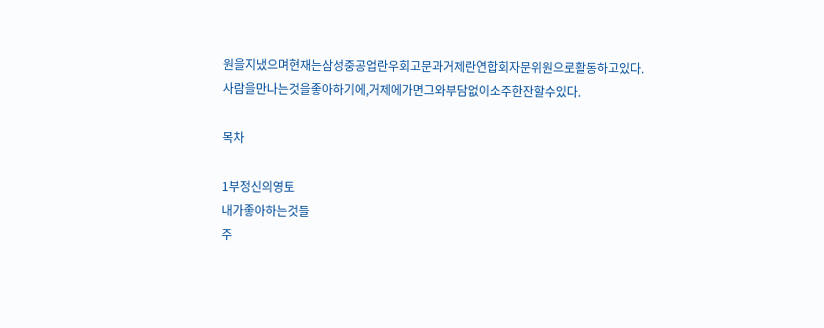원을지냈으며현재는삼성중공업란우회고문과거제란연합회자문위원으로활동하고있다.
사람을만나는것을좋아하기에,거제에가면그와부담없이소주한잔할수있다.

목차

1부정신의영토
내가좋아하는것들
주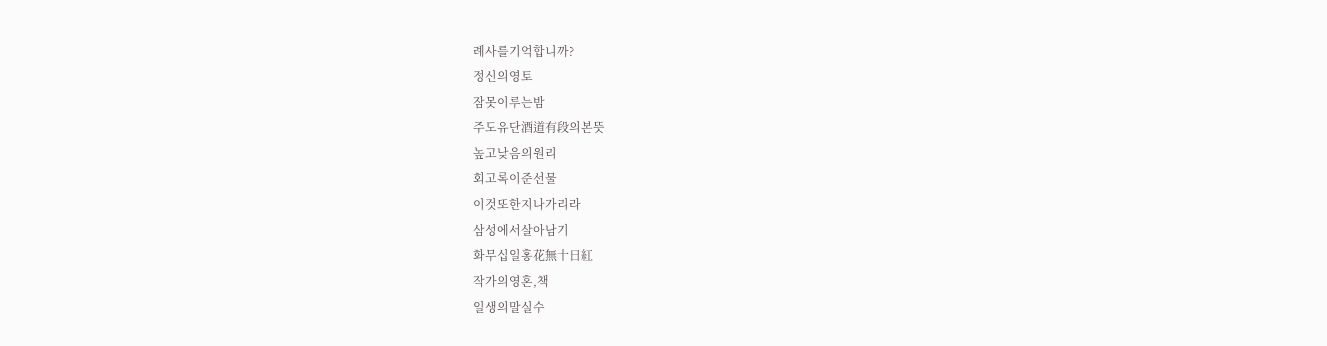례사를기억합니까?
정신의영토
잠못이루는밤
주도유단酒道有段의본뜻
높고낮음의원리
회고록이준선물
이것또한지나가리라
삼성에서살아남기
화무십일홍花無十日紅
작가의영혼,책
일생의말실수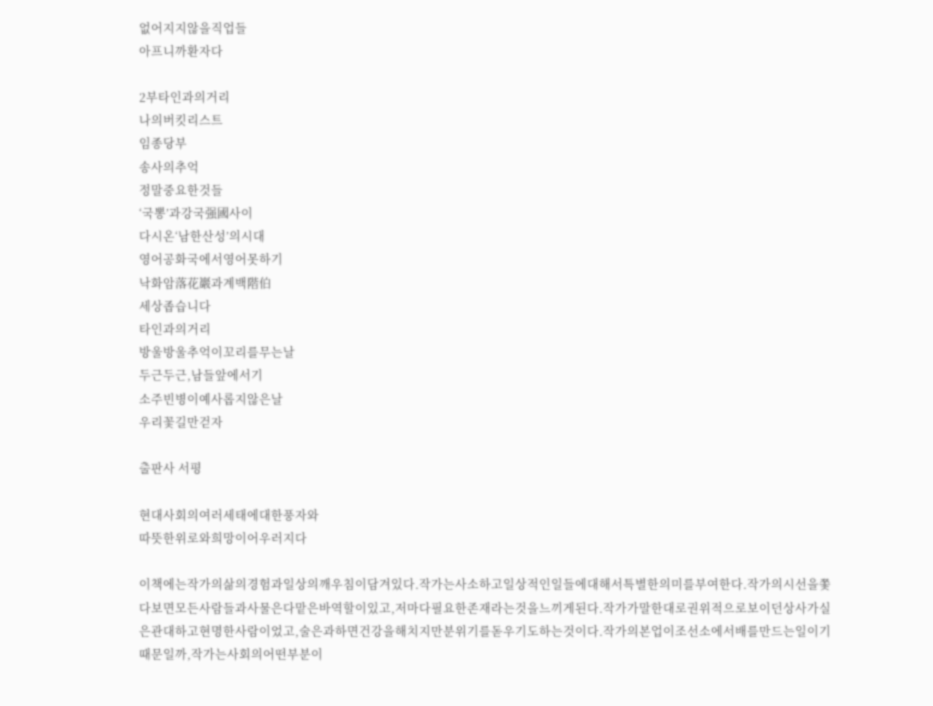없어지지않을직업들
아프니까환자다

2부타인과의거리
나의버킷리스트
임종당부
송사의추억
정말중요한것들
‘국뽕’과강국强國사이
다시온‘남한산성’의시대
영어공화국에서영어못하기
낙화암落花巖과계백階伯
세상좁습니다
타인과의거리
방울방울추억이꼬리를무는날
두근두근,남들앞에서기
소주빈병이예사롭지않은날
우리꽃길만걷자

출판사 서평

현대사회의여러세태에대한풍자와
따뜻한위로와희망이어우러지다

이책에는작가의삶의경험과일상의깨우침이담겨있다.작가는사소하고일상적인일들에대해서특별한의미를부여한다.작가의시선을쫓다보면모든사람들과사물은다맡은바역할이있고,저마다필요한존재라는것을느끼게된다.작가가말한대로권위적으로보이던상사가실은관대하고현명한사람이었고,술은과하면건강을해치지만분위기를돋우기도하는것이다.작가의본업이조선소에서배를만드는일이기때문일까,작가는사회의어떤부분이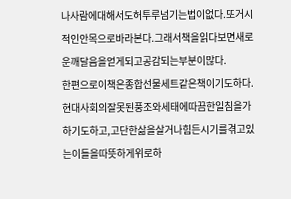나사람에대해서도허투루넘기는법이없다.또거시적인안목으로바라본다.그래서책을읽다보면새로운깨달음을얻게되고공감되는부분이많다.
한편으로이책은종합선물세트같은책이기도하다.현대사회의잘못된풍조와세태에따끔한일침을가하기도하고,고단한삶을살거나힘든시기를겪고있는이들을따뜻하게위로하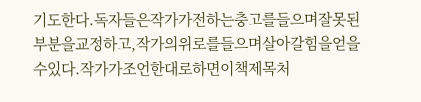기도한다.독자들은작가가전하는충고를들으며잘못된부분을교정하고,작가의위로를들으며살아갈힘을얻을수있다.작가가조언한대로하면이책제목처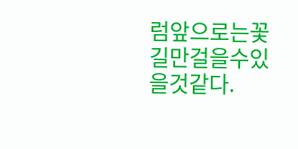럼앞으로는꽃길만걸을수있을것같다.